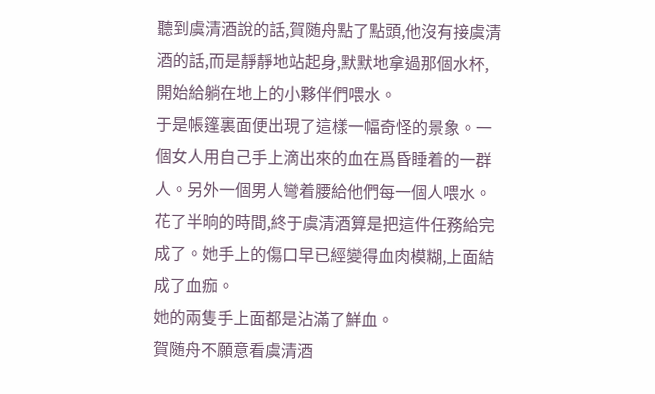聽到虞清酒說的話,賀随舟點了點頭,他沒有接虞清酒的話,而是靜靜地站起身,默默地拿過那個水杯,開始給躺在地上的小夥伴們喂水。
于是帳篷裏面便出現了這樣一幅奇怪的景象。一個女人用自己手上滴出來的血在爲昏睡着的一群人。另外一個男人彎着腰給他們每一個人喂水。
花了半晌的時間,終于虞清酒算是把這件任務給完成了。她手上的傷口早已經變得血肉模糊,上面結成了血痂。
她的兩隻手上面都是沾滿了鮮血。
賀随舟不願意看虞清酒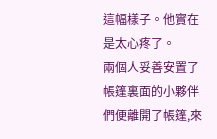這幅樣子。他實在是太心疼了。
兩個人妥善安置了帳篷裏面的小夥伴們便離開了帳篷,來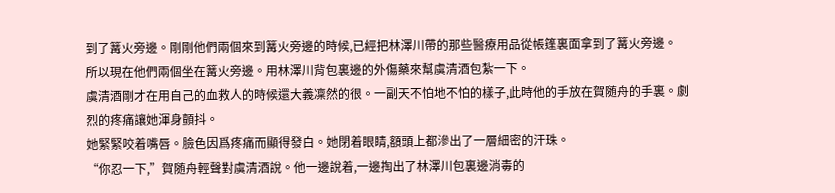到了篝火旁邊。剛剛他們兩個來到篝火旁邊的時候,已經把林澤川帶的那些醫療用品從帳篷裏面拿到了篝火旁邊。
所以現在他們兩個坐在篝火旁邊。用林澤川背包裏邊的外傷藥來幫虞清酒包紮一下。
虞清酒剛才在用自己的血救人的時候還大義凜然的很。一副天不怕地不怕的樣子,此時他的手放在賀随舟的手裏。劇烈的疼痛讓她渾身顫抖。
她緊緊咬着嘴唇。臉色因爲疼痛而顯得發白。她閉着眼睛,額頭上都滲出了一層細密的汗珠。
“你忍一下,”賀随舟輕聲對虞清酒說。他一邊說着,一邊掏出了林澤川包裏邊消毒的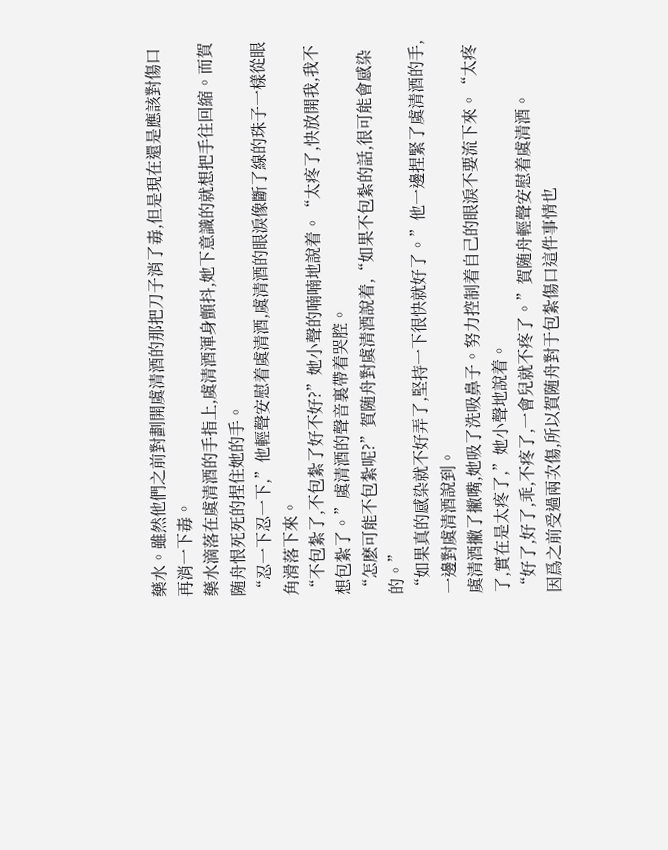藥水。雖然他們之前對劃開虞清酒的那把刀子消了毒,但是現在還是應該對傷口再消一下毒。
藥水滴落在虞清酒的手指上,虞清酒渾身顫抖,她下意識的就想把手往回縮。而賀随舟恨死死的捏住她的手。
“忍一下忍一下,”他輕聲安慰着虞清酒,虞清酒的眼淚像斷了線的珠子一樣從眼角滑落下來。
“不包紮了,不包紮了好不好?”她小聲的喃喃地說着。“太疼了,快放開我,我不想包紮了。”虞清酒的聲音裏帶着哭腔。
“怎麽可能不包紮呢?”賀随舟對虞清酒說着,“如果不包紮的話,很可能會感染的。”
“如果真的感染就不好弄了,堅持一下很快就好了。”他一邊捏緊了虞清酒的手,一邊對虞清酒說到。
虞清酒撇了撇嘴,她吸了洗吸鼻子。努力控制着自己的眼淚不要流下來。“太疼了,實在是太疼了,”她小聲地說着。
“好了,好了,乖,不疼了,一會兒就不疼了。”賀随舟輕聲安慰着虞清酒。
因爲之前受過兩次傷,所以賀随舟對于包紮傷口這件事情也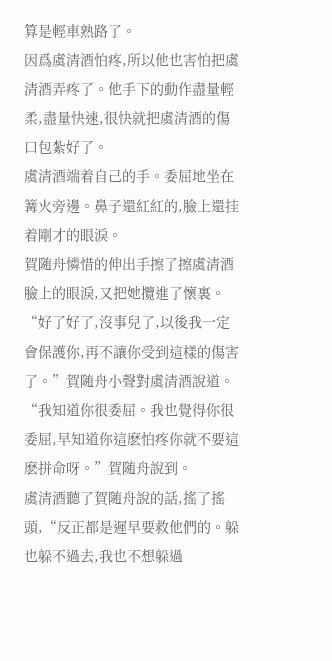算是輕車熟路了。
因爲虞清酒怕疼,所以他也害怕把虞清酒弄疼了。他手下的動作盡量輕柔,盡量快速,很快就把虞清酒的傷口包紮好了。
虞清酒端着自己的手。委屈地坐在篝火旁邊。鼻子還紅紅的,臉上還挂着剛才的眼淚。
賀随舟憐惜的伸出手擦了擦虞清酒臉上的眼淚,又把她攬進了懷裏。“好了好了,沒事兒了,以後我一定會保護你,再不讓你受到這樣的傷害了。”賀随舟小聲對虞清酒說道。
“我知道你很委屈。我也覺得你很委屈,早知道你這麽怕疼你就不要這麽拼命呀。”賀随舟說到。
虞清酒聽了賀随舟說的話,搖了搖頭,“反正都是遲早要救他們的。躲也躲不過去,我也不想躲過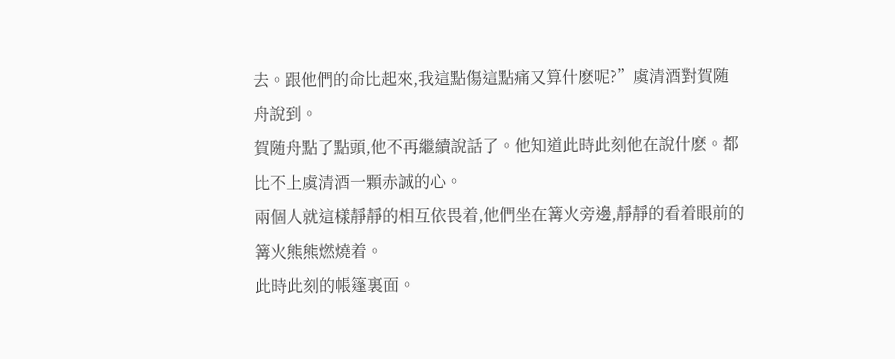去。跟他們的命比起來,我這點傷這點痛又算什麽呢?”虞清酒對賀随舟說到。
賀随舟點了點頭,他不再繼續說話了。他知道此時此刻他在說什麽。都比不上虞清酒一顆赤誠的心。
兩個人就這樣靜靜的相互依畏着,他們坐在篝火旁邊,靜靜的看着眼前的篝火熊熊燃燒着。
此時此刻的帳篷裏面。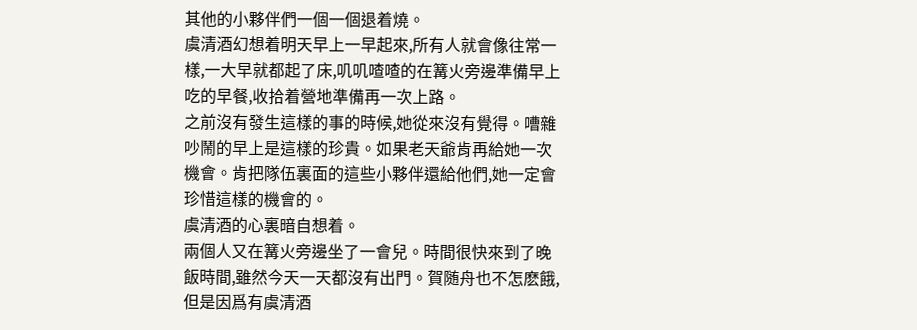其他的小夥伴們一個一個退着燒。
虞清酒幻想着明天早上一早起來,所有人就會像往常一樣,一大早就都起了床,叽叽喳喳的在篝火旁邊準備早上吃的早餐,收拾着營地準備再一次上路。
之前沒有發生這樣的事的時候,她從來沒有覺得。嘈雜吵鬧的早上是這樣的珍貴。如果老天爺肯再給她一次機會。肯把隊伍裏面的這些小夥伴還給他們,她一定會珍惜這樣的機會的。
虞清酒的心裏暗自想着。
兩個人又在篝火旁邊坐了一會兒。時間很快來到了晚飯時間,雖然今天一天都沒有出門。賀随舟也不怎麽餓,但是因爲有虞清酒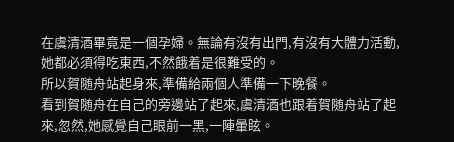在虞清酒畢竟是一個孕婦。無論有沒有出門,有沒有大體力活動,她都必須得吃東西,不然餓着是很難受的。
所以賀随舟站起身來,準備給兩個人準備一下晚餐。
看到賀随舟在自己的旁邊站了起來,虞清酒也跟着賀随舟站了起來,忽然,她感覺自己眼前一黑,一陣暈眩。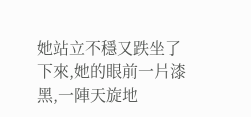她站立不穩又跌坐了下來,她的眼前一片漆黑,一陣天旋地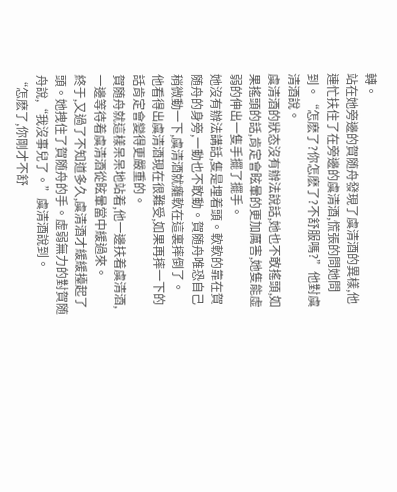轉。
站在她旁邊的賀随舟發現了虞清酒的異樣,他連忙扶住了在旁邊的虞清酒,慌張的問她問到。“怎麽了?你怎麽了?不舒服嗎?”他對虞清酒說。
虞清酒的狀态沒有辦法說話,她也不敢搖頭,如果搖頭的話,肯定會眩暈的更加厲害,她隻能虛弱的伸出一隻手擺了擺手。
她沒有辦法講話,隻是埋着頭。軟軟的靠在賀随舟的身旁,一動也不敢動。賀随舟唯恐自己稍微動一下,虞清酒就癱軟在這裏摔倒了。
他看得出虞清酒現在很難受,如果再摔一下的話肯定會變得更嚴重的。
賀随舟就這樣呆呆地站着,他一邊扶着虞清酒,一邊等待着虞清酒從眩暈當中緩過來。
終于,又過了不知道多久,虞清酒才緩緩擡起了頭。她拽住了賀随舟的手。虛弱無力的對賀随舟說,“我沒事兒了。”虞清酒說到。
“怎麽了,你剛才不舒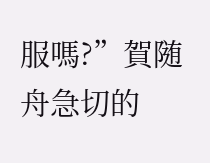服嗎?”賀随舟急切的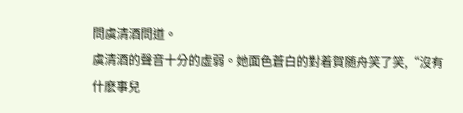問虞清酒問道。
虞清酒的聲音十分的虛弱。她面色蒼白的對着賀随舟笑了笑,“沒有什麽事兒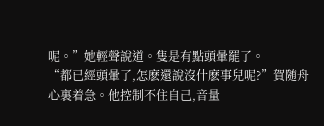呢。”她輕聲說道。隻是有點頭暈罷了。
“都已經頭暈了,怎麽還說沒什麽事兒呢?”賀随舟心裏着急。他控制不住自己,音量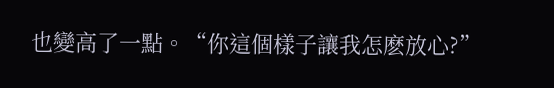也變高了一點。“你這個樣子讓我怎麽放心?”